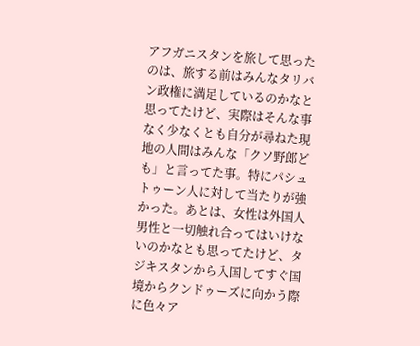アフガニスタンを旅して思ったのは、旅する前はみんなタリバン政権に満足しているのかなと思ってたけど、実際はそんな事なく少なくとも自分が尋ねた現地の人間はみんな「クソ野郎ども」と言ってた事。特にパシュトゥーン人に対して当たりが強かった。あとは、女性は外国人男性と一切触れ合ってはいけないのかなとも思ってたけど、タジキスタンから入国してすぐ国境からクンドゥーズに向かう際に色々ア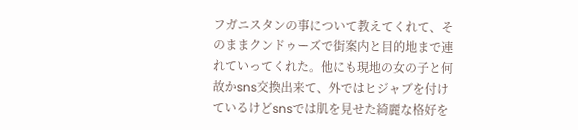フガニスタンの事について教えてくれて、そのままクンドゥーズで街案内と目的地まで連れていってくれた。他にも現地の女の子と何故かsns交換出来て、外ではヒジャブを付けているけどsnsでは肌を見せた綺麗な格好を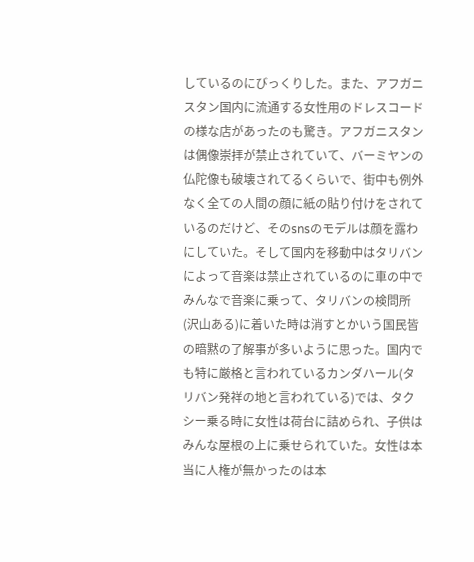しているのにびっくりした。また、アフガニスタン国内に流通する女性用のドレスコードの様な店があったのも驚き。アフガニスタンは偶像崇拝が禁止されていて、バーミヤンの仏陀像も破壊されてるくらいで、街中も例外なく全ての人間の顔に紙の貼り付けをされているのだけど、そのsnsのモデルは顔を露わにしていた。そして国内を移動中はタリバンによって音楽は禁止されているのに車の中でみんなで音楽に乗って、タリバンの検問所(沢山ある)に着いた時は消すとかいう国民皆の暗黙の了解事が多いように思った。国内でも特に厳格と言われているカンダハール(タリバン発祥の地と言われている)では、タクシー乗る時に女性は荷台に詰められ、子供はみんな屋根の上に乗せられていた。女性は本当に人権が無かったのは本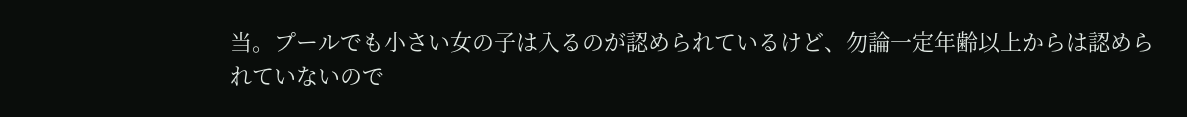当。プールでも小さい女の子は入るのが認められているけど、勿論一定年齢以上からは認められていないので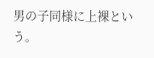男の子同様に上裸という。